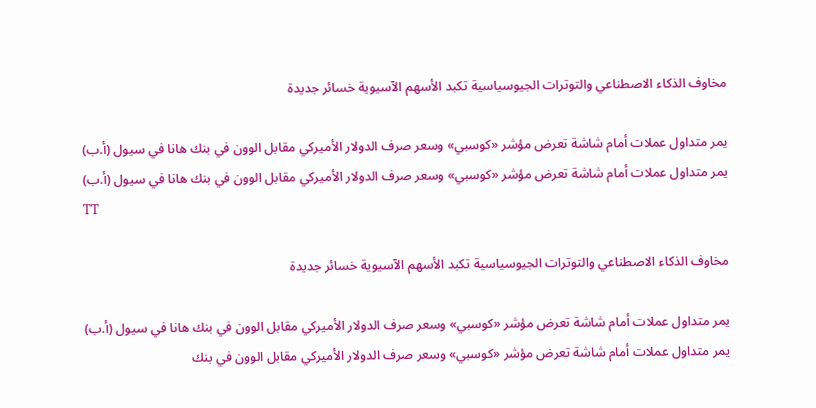مخاوف الذكاء الاصطناعي والتوترات الجيوسياسية تكبد الأسهم الآسيوية خسائر جديدة

يمر متداول عملات أمام شاشة تعرض مؤشر «كوسبي» وسعر صرف الدولار الأميركي مقابل الوون في بنك هانا في سيول (أ.ب)
يمر متداول عملات أمام شاشة تعرض مؤشر «كوسبي» وسعر صرف الدولار الأميركي مقابل الوون في بنك هانا في سيول (أ.ب)
TT

مخاوف الذكاء الاصطناعي والتوترات الجيوسياسية تكبد الأسهم الآسيوية خسائر جديدة

يمر متداول عملات أمام شاشة تعرض مؤشر «كوسبي» وسعر صرف الدولار الأميركي مقابل الوون في بنك هانا في سيول (أ.ب)
يمر متداول عملات أمام شاشة تعرض مؤشر «كوسبي» وسعر صرف الدولار الأميركي مقابل الوون في بنك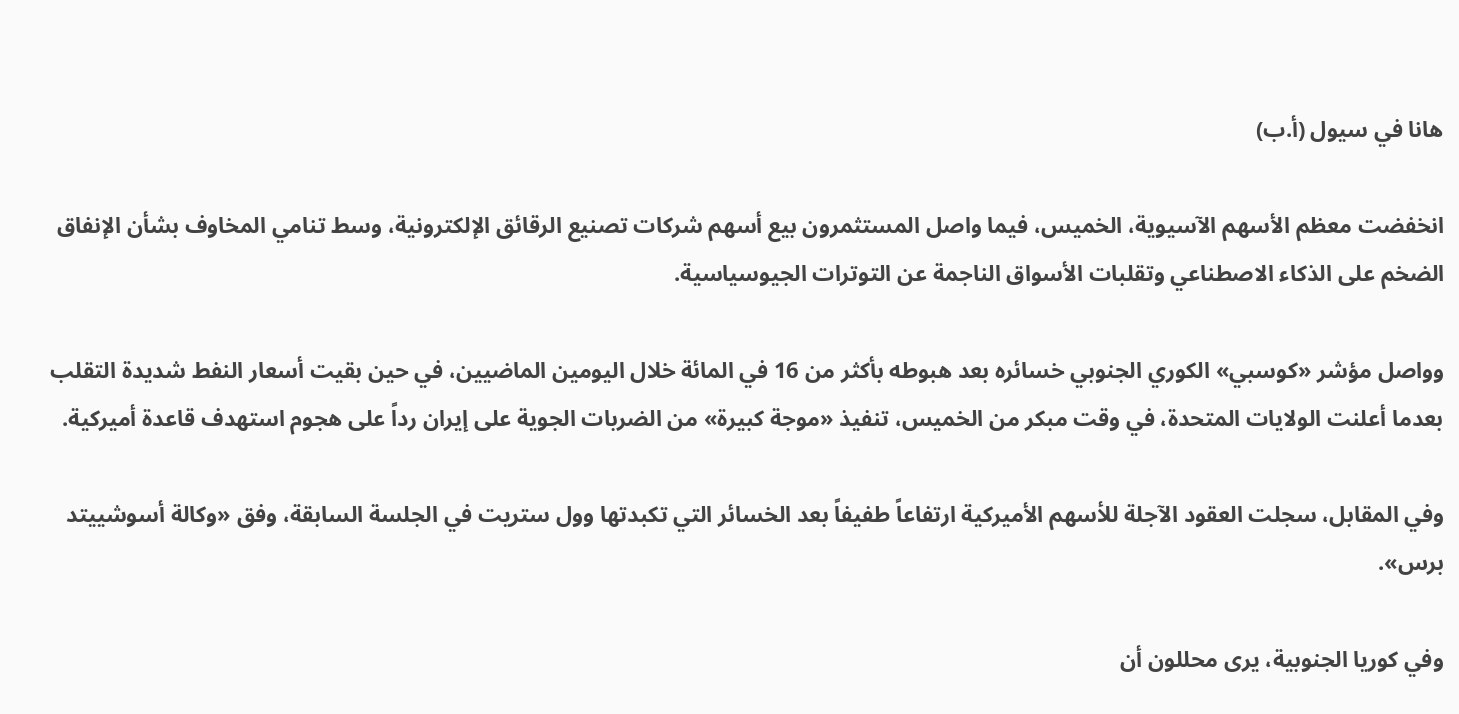هانا في سيول (أ.ب)

انخفضت معظم الأسهم الآسيوية، الخميس، فيما واصل المستثمرون بيع أسهم شركات تصنيع الرقائق الإلكترونية، وسط تنامي المخاوف بشأن الإنفاق الضخم على الذكاء الاصطناعي وتقلبات الأسواق الناجمة عن التوترات الجيوسياسية.

وواصل مؤشر «كوسبي» الكوري الجنوبي خسائره بعد هبوطه بأكثر من 16 في المائة خلال اليومين الماضيين، في حين بقيت أسعار النفط شديدة التقلب بعدما أعلنت الولايات المتحدة، في وقت مبكر من الخميس، تنفيذ «موجة كبيرة» من الضربات الجوية على إيران رداً على هجوم استهدف قاعدة أميركية.

وفي المقابل، سجلت العقود الآجلة للأسهم الأميركية ارتفاعاً طفيفاً بعد الخسائر التي تكبدتها وول ستريت في الجلسة السابقة، وفق «وكالة أسوشييتد برس».

وفي كوريا الجنوبية، يرى محللون أن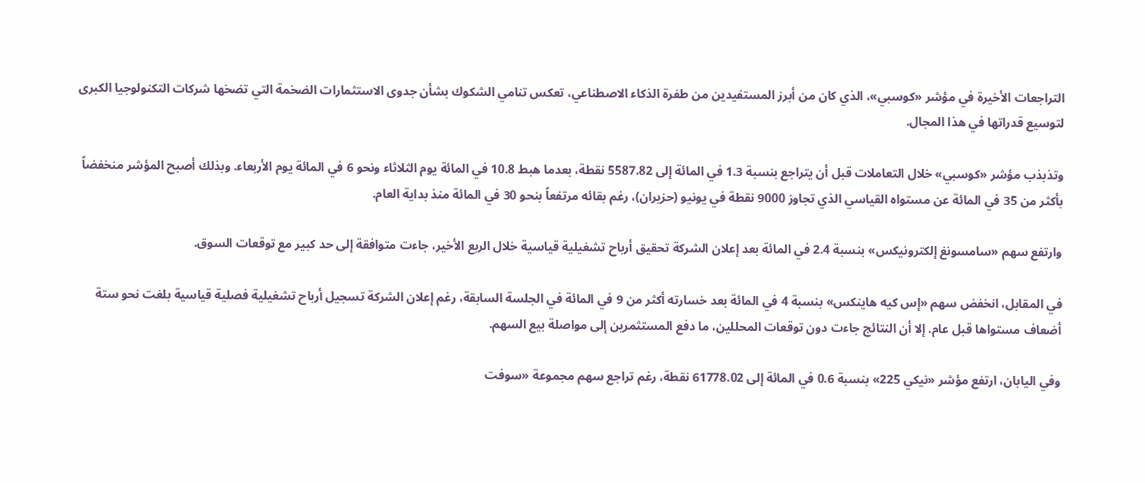التراجعات الأخيرة في مؤشر «كوسبي»، الذي كان من أبرز المستفيدين من طفرة الذكاء الاصطناعي، تعكس تنامي الشكوك بشأن جدوى الاستثمارات الضخمة التي تضخها شركات التكنولوجيا الكبرى لتوسيع قدراتها في هذا المجال.

وتذبذب مؤشر «كوسبي» خلال التعاملات قبل أن يتراجع بنسبة 1.3 في المائة إلى 5587.82 نقطة، بعدما هبط 10.8 في المائة يوم الثلاثاء ونحو 6 في المائة يوم الأربعاء. وبذلك أصبح المؤشر منخفضاً بأكثر من 35 في المائة عن مستواه القياسي الذي تجاوز 9000 نقطة في يونيو (حزيران)، رغم بقائه مرتفعاً بنحو 30 في المائة منذ بداية العام.

وارتفع سهم «سامسونغ إلكترونيكس» بنسبة 2.4 في المائة بعد إعلان الشركة تحقيق أرباح تشغيلية قياسية خلال الربع الأخير، جاءت متوافقة إلى حد كبير مع توقعات السوق.

في المقابل، انخفض سهم «إس كيه هاينكس» بنسبة 4 في المائة بعد خسارته أكثر من 9 في المائة في الجلسة السابقة، رغم إعلان الشركة تسجيل أرباح تشغيلية فصلية قياسية بلغت نحو ستة أضعاف مستواها قبل عام. إلا أن النتائج جاءت دون توقعات المحللين، ما دفع المستثمرين إلى مواصلة بيع السهم.

وفي اليابان، ارتفع مؤشر «نيكي 225» بنسبة 0.6 في المائة إلى 61778.02 نقطة، رغم تراجع سهم مجموعة «سوفت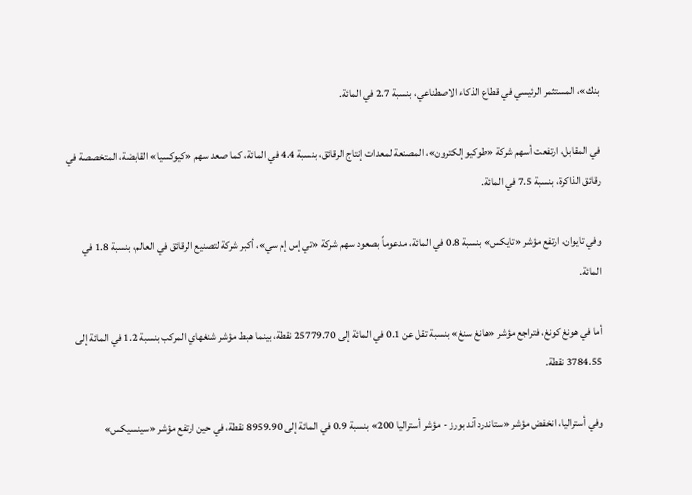بنك»، المستثمر الرئيسي في قطاع الذكاء الاصطناعي، بنسبة 2.7 في المائة.

في المقابل، ارتفعت أسهم شركة «طوكيو إلكترون»، المصنعة لمعدات إنتاج الرقائق، بنسبة 4.4 في المائة، كما صعد سهم «كيوكسيا» القابضة، المتخصصة في رقائق الذاكرة، بنسبة 7.5 في المائة.

وفي تايوان، ارتفع مؤشر «تايكس» بنسبة 0.8 في المائة، مدعوماً بصعود سهم شركة «تي إس إم سي»، أكبر شركة لتصنيع الرقائق في العالم، بنسبة 1.8 في المائة.

أما في هونغ كونغ، فتراجع مؤشر «هانغ سنغ» بنسبة تقل عن 0.1 في المائة إلى 25779.70 نقطة، بينما هبط مؤشر شنغهاي المركب بنسبة 1.2 في المائة إلى 3784.55 نقطة.

وفي أستراليا، انخفض مؤشر «ستاندرد آند بورز - مؤشر أستراليا 200» بنسبة 0.9 في المائة إلى 8959.90 نقطة، في حين ارتفع مؤشر «سينسيكس»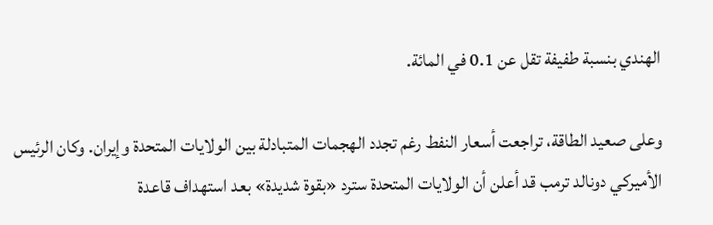الهندي بنسبة طفيفة تقل عن 0.1 في المائة.

وعلى صعيد الطاقة، تراجعت أسعار النفط رغم تجدد الهجمات المتبادلة بين الولايات المتحدة وإيران. وكان الرئيس الأميركي دونالد ترمب قد أعلن أن الولايات المتحدة سترد «بقوة شديدة» بعد استهداف قاعدة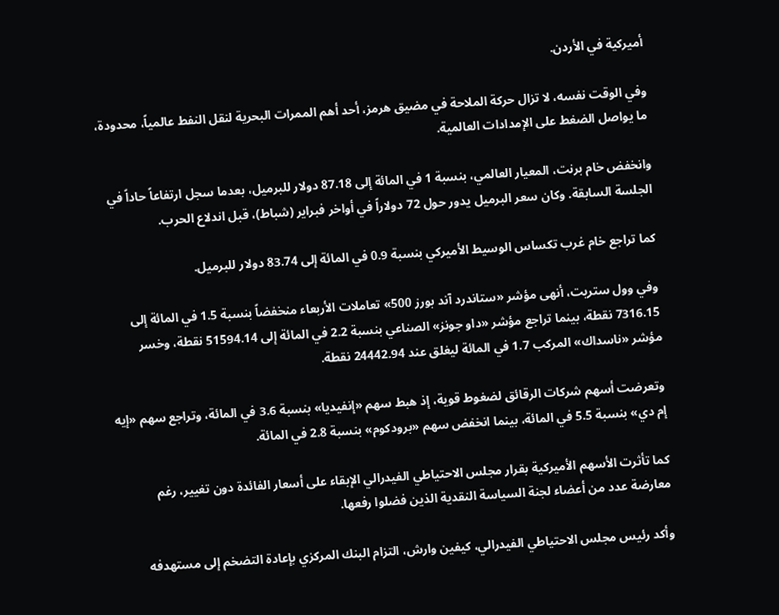أميركية في الأردن.

وفي الوقت نفسه، لا تزال حركة الملاحة في مضيق هرمز، أحد أهم الممرات البحرية لنقل النفط عالمياً، محدودة، ما يواصل الضغط على الإمدادات العالمية.

وانخفض خام برنت، المعيار العالمي، بنسبة 1 في المائة إلى 87.18 دولار للبرميل، بعدما سجل ارتفاعاً حاداً في الجلسة السابقة. وكان سعر البرميل يدور حول 72 دولاراً في أواخر فبراير (شباط)، قبل اندلاع الحرب.

كما تراجع خام غرب تكساس الوسيط الأميركي بنسبة 0.9 في المائة إلى 83.74 دولار للبرميل.

وفي وول ستريت، أنهى مؤشر «ستاندرد آند بورز 500» تعاملات الأربعاء منخفضاً بنسبة 1.5 في المائة إلى 7316.15 نقطة، بينما تراجع مؤشر «داو جونز» الصناعي بنسبة 2.2 في المائة إلى 51594.14 نقطة، وخسر مؤشر «ناسداك» المركب 1.7 في المائة ليغلق عند 24442.94 نقطة.

وتعرضت أسهم شركات الرقائق لضغوط قوية، إذ هبط سهم «إنفيديا» بنسبة 3.6 في المائة، وتراجع سهم «إيه إم دي» بنسبة 5.5 في المائة، بينما انخفض سهم «برودكوم» بنسبة 2.8 في المائة.

كما تأثرت الأسهم الأميركية بقرار مجلس الاحتياطي الفيدرالي الإبقاء على أسعار الفائدة دون تغيير، رغم معارضة عدد من أعضاء لجنة السياسة النقدية الذين فضلوا رفعها.

وأكد رئيس مجلس الاحتياطي الفيدرالي، كيفين وارش، التزام البنك المركزي بإعادة التضخم إلى مستهدفه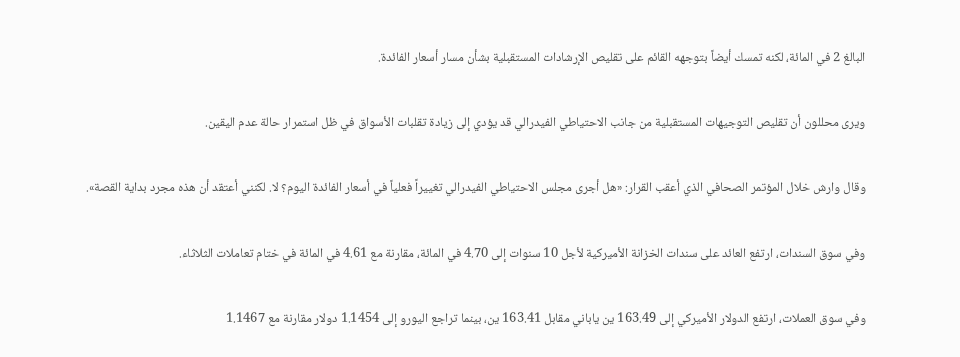البالغ 2 في المائة، لكنه تمسك أيضاً بتوجهه القائم على تقليص الإرشادات المستقبلية بشأن مسار أسعار الفائدة.

ويرى محللون أن تقليص التوجيهات المستقبلية من جانب الاحتياطي الفيدرالي قد يؤدي إلى زيادة تقلبات الأسواق في ظل استمرار حالة عدم اليقين.

وقال وارش خلال المؤتمر الصحافي الذي أعقب القرار: «هل أجرى مجلس الاحتياطي الفيدرالي تغييراً فعلياً في أسعار الفائدة اليوم؟ لا. لكنني أعتقد أن هذه مجرد بداية القصة».

وفي سوق السندات، ارتفع العائد على سندات الخزانة الأميركية لأجل 10 سنوات إلى 4.70 في المائة، مقارنة مع 4.61 في المائة في ختام تعاملات الثلاثاء.

وفي سوق العملات، ارتفع الدولار الأميركي إلى 163.49 ين ياباني مقابل 163.41 ين، بينما تراجع اليورو إلى 1.1454 دولار مقارنة مع 1.1467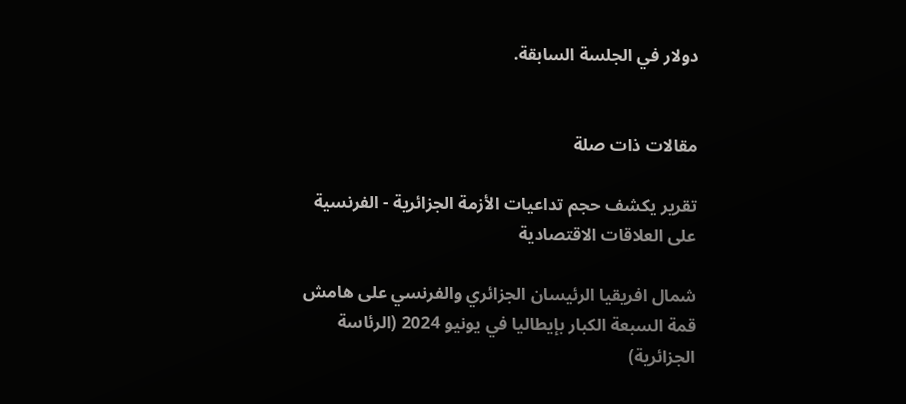دولار في الجلسة السابقة.


مقالات ذات صلة

تقرير يكشف حجم تداعيات الأزمة الجزائرية - الفرنسية على العلاقات الاقتصادية

شمال افريقيا الرئيسان الجزائري والفرنسي على هامش قمة السبعة الكبار بإيطاليا في يونيو 2024 (الرئاسة الجزائرية)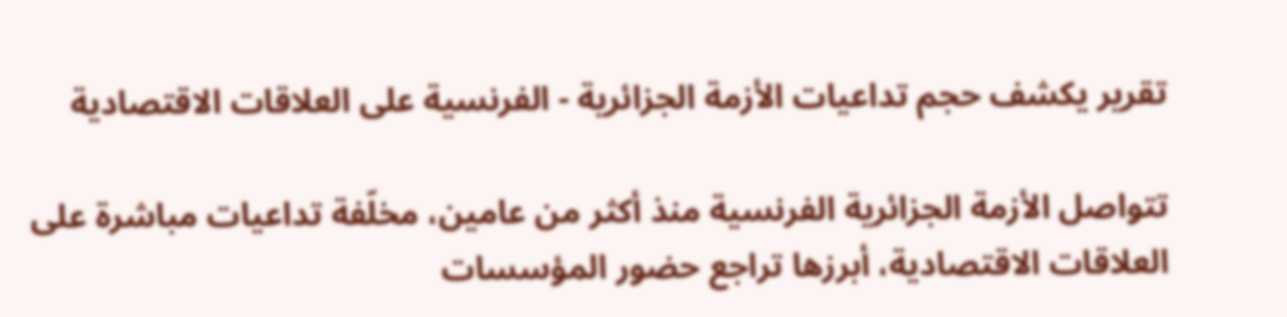تقرير يكشف حجم تداعيات الأزمة الجزائرية - الفرنسية على العلاقات الاقتصادية

تتواصل الأزمة الجزائرية الفرنسية منذ أكثر من عامين، مخلّفة تداعيات مباشرة على العلاقات الاقتصادية، أبرزها تراجع حضور المؤسسات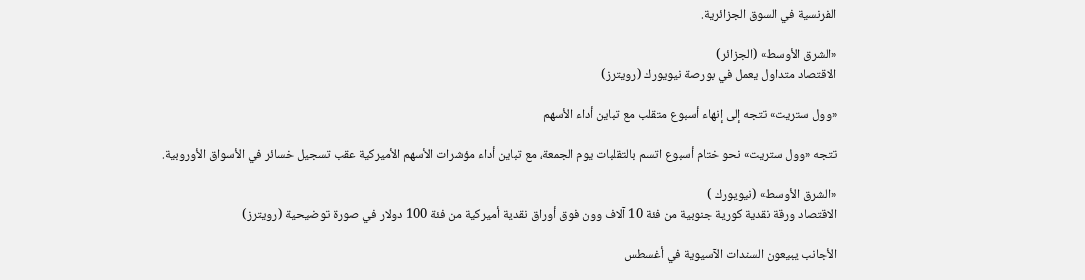الفرنسية في السوق الجزائرية.

«الشرق الأوسط» (الجزائر)
الاقتصاد متداول يعمل في بورصة نيويورك (رويترز)

«وول ستريت» تتجه إلى إنهاء أسبوع متقلب مع تباين أداء الأسهم

تتجه «وول ستريت» نحو ختام أسبوع اتسم بالتقلبات يوم الجمعة، مع تباين أداء مؤشرات الأسهم الأميركية عقب تسجيل خسائر في الأسواق الأوروبية.

«الشرق الأوسط» (نيويورك )
الاقتصاد ورقة نقدية كورية جنوبية من فئة 10 آلاف وون فوق أوراق نقدية أميركية من فئة 100 دولار في صورة توضيحية (رويترز)

الأجانب يبيعون السندات الآسيوية في أغسطس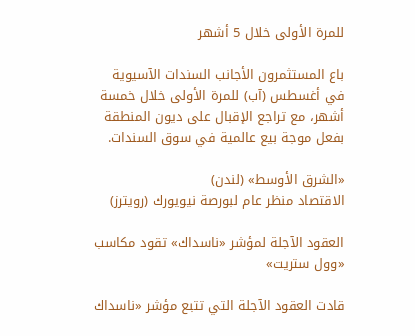للمرة الأولى خلال 5 أشهر

باع المستثمرون الأجانب السندات الآسيوية في أغسطس (آب) للمرة الأولى خلال خمسة أشهر، مع تراجع الإقبال على ديون المنطقة بفعل موجة بيع عالمية في سوق السندات.

«الشرق الأوسط» (لندن)
الاقتصاد منظر عام لبورصة نيويورك (رويترز)

العقود الآجلة لمؤشر «ناسداك» تقود مكاسب «وول ستريت»

قادت العقود الآجلة التي تتبع مؤشر «ناسداك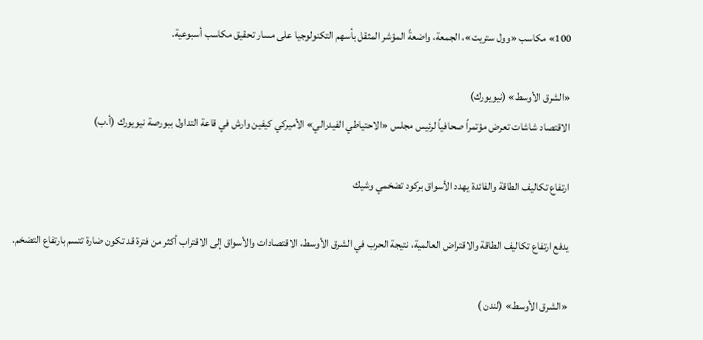100» مكاسب «وول ستريت»، الجمعة، واضعةً المؤشر المثقل بأسهم التكنولوجيا على مسار تحقيق مكاسب أسبوعية.

«الشرق الأوسط» (نيويورك)
الاقتصاد شاشات تعرض مؤتمراً صحافياً لرئيس مجلس «الاحتياطي الفيدرالي» الأميركي كيفين وارش في قاعة التداول ببورصة نيويورك (أ.ب)

ارتفاع تكاليف الطاقة والفائدة يهدد الأسواق بركود تضخمي وشيك

يدفع ارتفاع تكاليف الطاقة والاقتراض العالمية، نتيجة الحرب في الشرق الأوسط، الاقتصادات والأسواق إلى الاقتراب أكثر من فترة قد تكون ضارة تتسم بارتفاع التضخم.

«الشرق الأوسط» (لندن )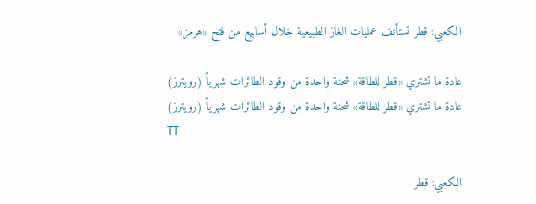الكعبي: قطر تستأنف عمليات الغاز الطبيعية خلال أسابيع من فتح «هرمز»

عادة ما تشتري «قطر للطاقة» شحنة واحدة من وقود الطائرات شهرياً (رويترز)
عادة ما تشتري «قطر للطاقة» شحنة واحدة من وقود الطائرات شهرياً (رويترز)
TT

الكعبي: قطر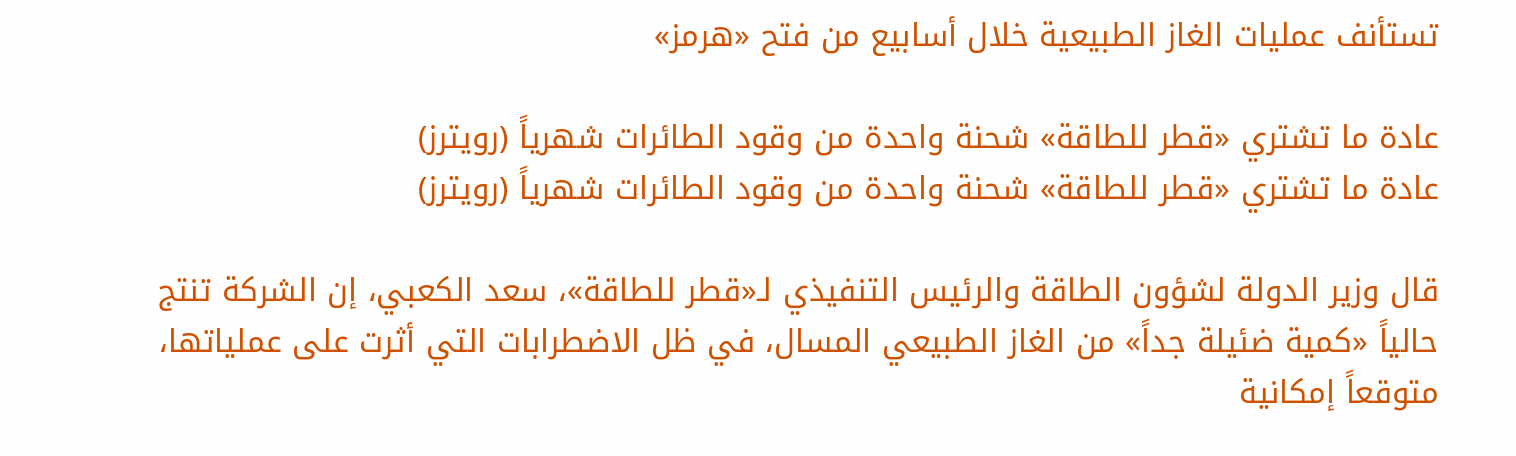تستأنف عمليات الغاز الطبيعية خلال أسابيع من فتح «هرمز»

عادة ما تشتري «قطر للطاقة» شحنة واحدة من وقود الطائرات شهرياً (رويترز)
عادة ما تشتري «قطر للطاقة» شحنة واحدة من وقود الطائرات شهرياً (رويترز)

قال وزير الدولة لشؤون الطاقة والرئيس التنفيذي لـ«قطر للطاقة»، سعد الكعبي، إن الشركة تنتج حالياً «كمية ضئيلة جداً» من الغاز الطبيعي المسال، في ظل الاضطرابات التي أثرت على عملياتها، متوقعاً إمكانية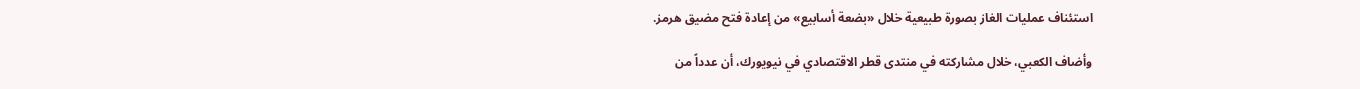استئناف عمليات الغاز بصورة طبيعية خلال «بضعة أسابيع» من إعادة فتح مضيق هرمز.

وأضاف الكعبي، خلال مشاركته في منتدى قطر الاقتصادي في نيويورك، أن عدداً من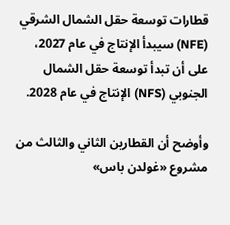قطارات توسعة حقل الشمال الشرقي (NFE) سيبدأ الإنتاج في عام 2027، على أن تبدأ توسعة حقل الشمال الجنوبي (NFS) الإنتاج في عام 2028.

وأوضح أن القطارين الثاني والثالث من مشروع «غولدن باس»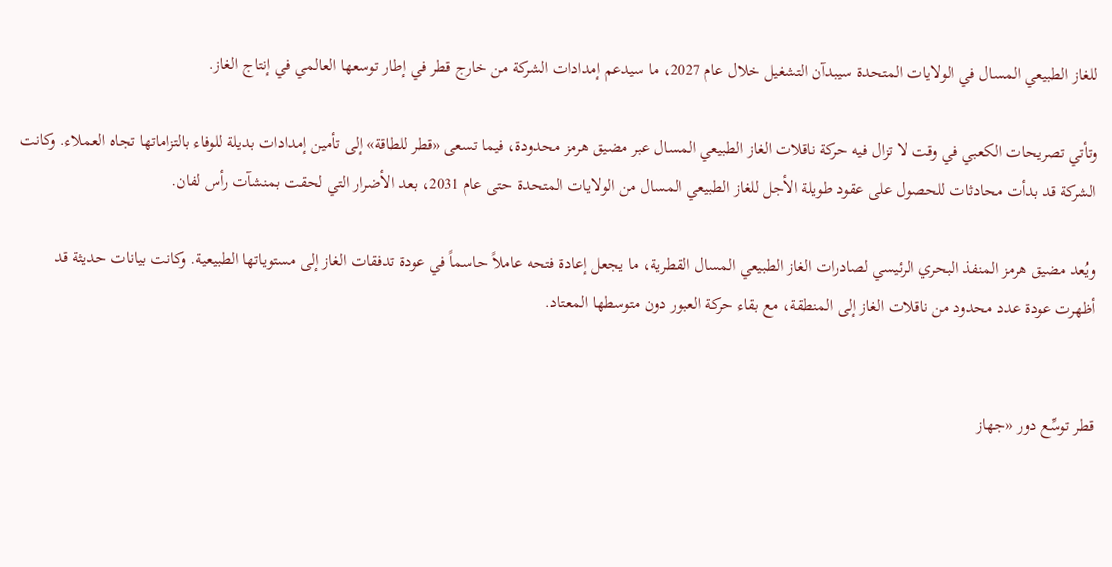للغاز الطبيعي المسال في الولايات المتحدة سيبدآن التشغيل خلال عام 2027، ما سيدعم إمدادات الشركة من خارج قطر في إطار توسعها العالمي في إنتاج الغاز.

وتأتي تصريحات الكعبي في وقت لا تزال فيه حركة ناقلات الغاز الطبيعي المسال عبر مضيق هرمز محدودة، فيما تسعى «قطر للطاقة» إلى تأمين إمدادات بديلة للوفاء بالتزاماتها تجاه العملاء. وكانت الشركة قد بدأت محادثات للحصول على عقود طويلة الأجل للغاز الطبيعي المسال من الولايات المتحدة حتى عام 2031، بعد الأضرار التي لحقت بمنشآت رأس لفان.

ويُعد مضيق هرمز المنفذ البحري الرئيسي لصادرات الغاز الطبيعي المسال القطرية، ما يجعل إعادة فتحه عاملاً حاسماً في عودة تدفقات الغاز إلى مستوياتها الطبيعية. وكانت بيانات حديثة قد أظهرت عودة عدد محدود من ناقلات الغاز إلى المنطقة، مع بقاء حركة العبور دون متوسطها المعتاد.


قطر توسِّع دور «جهاز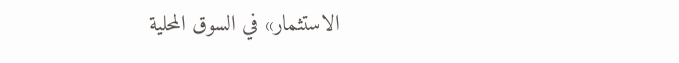الاستثمار» في السوق المحلية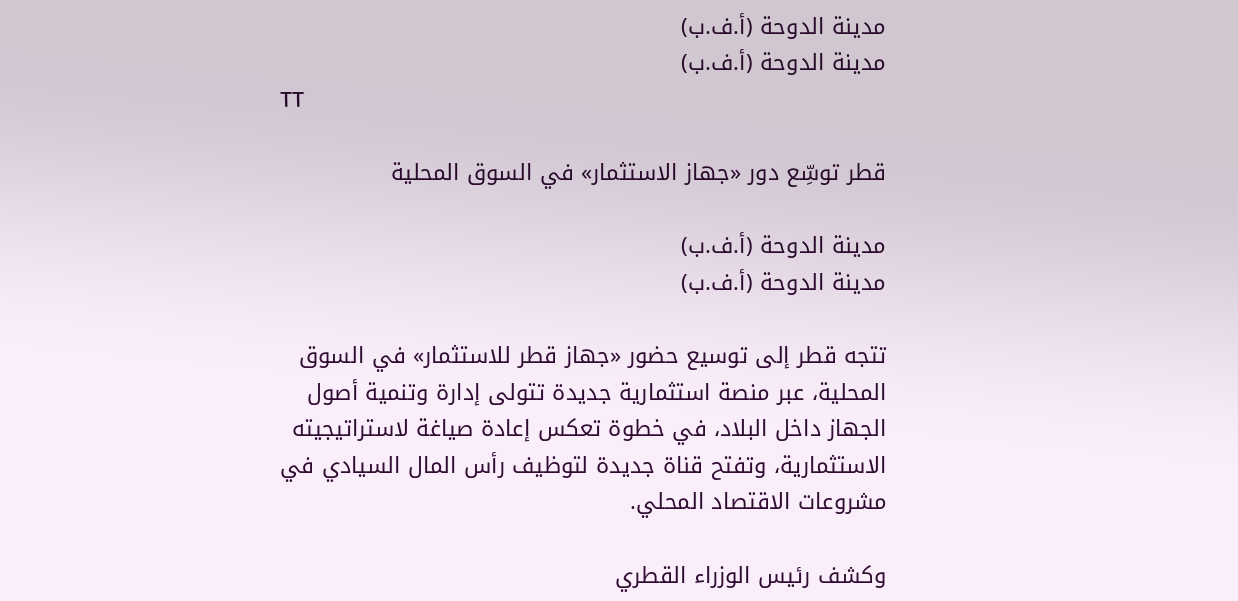مدينة الدوحة (أ.ف.ب)
مدينة الدوحة (أ.ف.ب)
TT

قطر توسِّع دور «جهاز الاستثمار» في السوق المحلية

مدينة الدوحة (أ.ف.ب)
مدينة الدوحة (أ.ف.ب)

تتجه قطر إلى توسيع حضور «جهاز قطر للاستثمار» في السوق المحلية، عبر منصة استثمارية جديدة تتولى إدارة وتنمية أصول الجهاز داخل البلاد، في خطوة تعكس إعادة صياغة لاستراتيجيته الاستثمارية، وتفتح قناة جديدة لتوظيف رأس المال السيادي في مشروعات الاقتصاد المحلي.

وكشف رئيس الوزراء القطري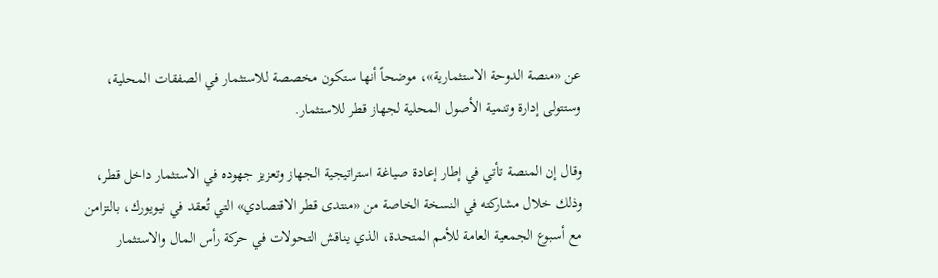عن «منصة الدوحة الاستثمارية»، موضحاً أنها ستكون مخصصة للاستثمار في الصفقات المحلية، وستتولى إدارة وتنمية الأصول المحلية لجهاز قطر للاستثمار.

وقال إن المنصة تأتي في إطار إعادة صياغة استراتيجية الجهاز وتعزيز جهوده في الاستثمار داخل قطر، وذلك خلال مشاركته في النسخة الخاصة من «منتدى قطر الاقتصادي» التي تُعقد في نيويورك، بالتزامن مع أسبوع الجمعية العامة للأمم المتحدة، الذي يناقش التحولات في حركة رأس المال والاستثمار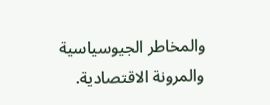والمخاطر الجيوسياسية والمرونة الاقتصادية.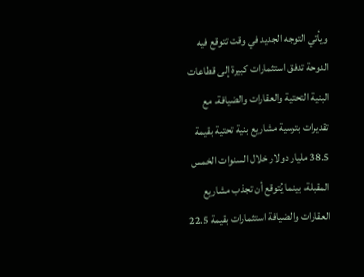ويأتي التوجه الجديد في وقت تتوقع فيه الدوحة تدفق استثمارات كبيرة إلى قطاعات البنية التحتية والعقارات والضيافة، مع تقديرات بترسية مشاريع بنية تحتية بقيمة 38.5 مليار دولار خلال السنوات الخمس المقبلة، بينما يُتوقع أن تجذب مشاريع العقارات والضيافة استثمارات بقيمة 22.5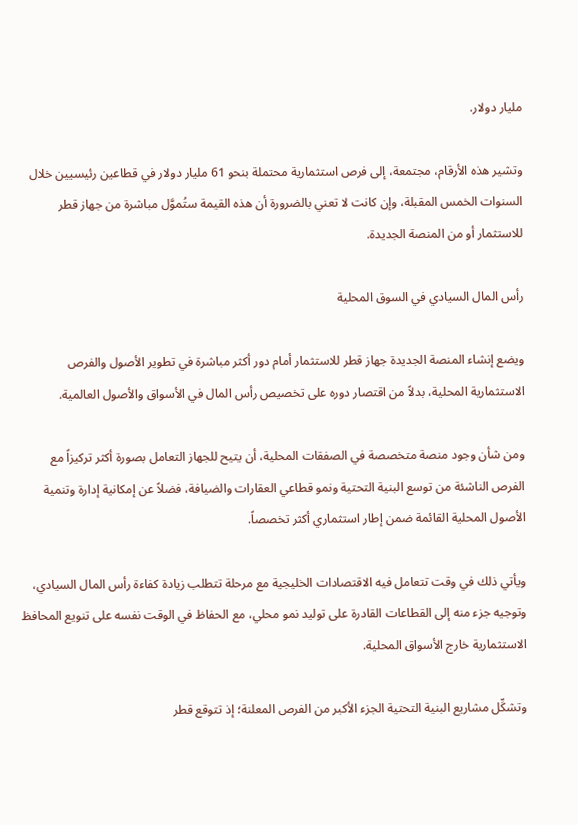مليار دولار.

وتشير هذه الأرقام، مجتمعة، إلى فرص استثمارية محتملة بنحو 61 مليار دولار في قطاعين رئيسيين خلال السنوات الخمس المقبلة، وإن كانت لا تعني بالضرورة أن هذه القيمة ستُموَّل مباشرة من جهاز قطر للاستثمار أو من المنصة الجديدة.

رأس المال السيادي في السوق المحلية

ويضع إنشاء المنصة الجديدة جهاز قطر للاستثمار أمام دور أكثر مباشرة في تطوير الأصول والفرص الاستثمارية المحلية، بدلاً من اقتصار دوره على تخصيص رأس المال في الأسواق والأصول العالمية.

ومن شأن وجود منصة متخصصة في الصفقات المحلية، أن يتيح للجهاز التعامل بصورة أكثر تركيزاً مع الفرص الناشئة من توسع البنية التحتية ونمو قطاعي العقارات والضيافة، فضلاً عن إمكانية إدارة وتنمية الأصول المحلية القائمة ضمن إطار استثماري أكثر تخصصاً.

ويأتي ذلك في وقت تتعامل فيه الاقتصادات الخليجية مع مرحلة تتطلب زيادة كفاءة رأس المال السيادي، وتوجيه جزء منه إلى القطاعات القادرة على توليد نمو محلي، مع الحفاظ في الوقت نفسه على تنويع المحافظ الاستثمارية خارج الأسواق المحلية.

وتشكِّل مشاريع البنية التحتية الجزء الأكبر من الفرص المعلنة؛ إذ تتوقع قطر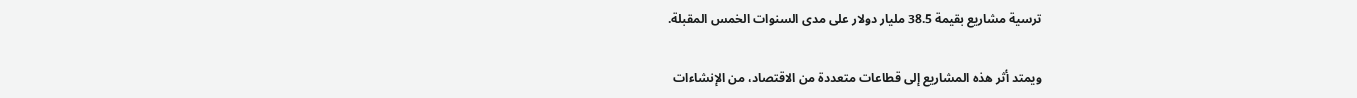ترسية مشاريع بقيمة 38.5 مليار دولار على مدى السنوات الخمس المقبلة.

ويمتد أثر هذه المشاريع إلى قطاعات متعددة من الاقتصاد، من الإنشاءات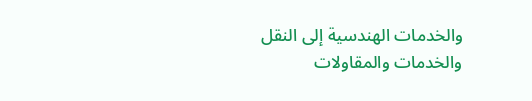والخدمات الهندسية إلى النقل والخدمات والمقاولات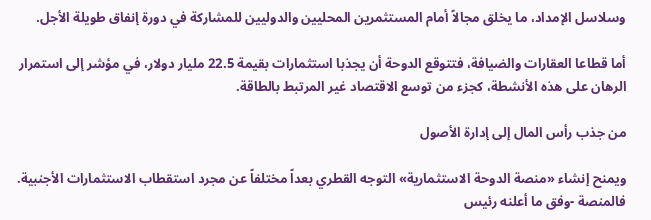وسلاسل الإمداد، ما يخلق مجالاً أمام المستثمرين المحليين والدوليين للمشاركة في دورة إنفاق طويلة الأجل.

أما قطاعا العقارات والضيافة، فتتوقع الدوحة أن يجذبا استثمارات بقيمة 22.5 مليار دولار، في مؤشر إلى استمرار الرهان على هذه الأنشطة، كجزء من توسع الاقتصاد غير المرتبط بالطاقة.

من جذب رأس المال إلى إدارة الأصول

ويمنح إنشاء «منصة الدوحة الاستثمارية» التوجه القطري بعداً مختلفاً عن مجرد استقطاب الاستثمارات الأجنبية. فالمنصة -وفق ما أعلنه رئيس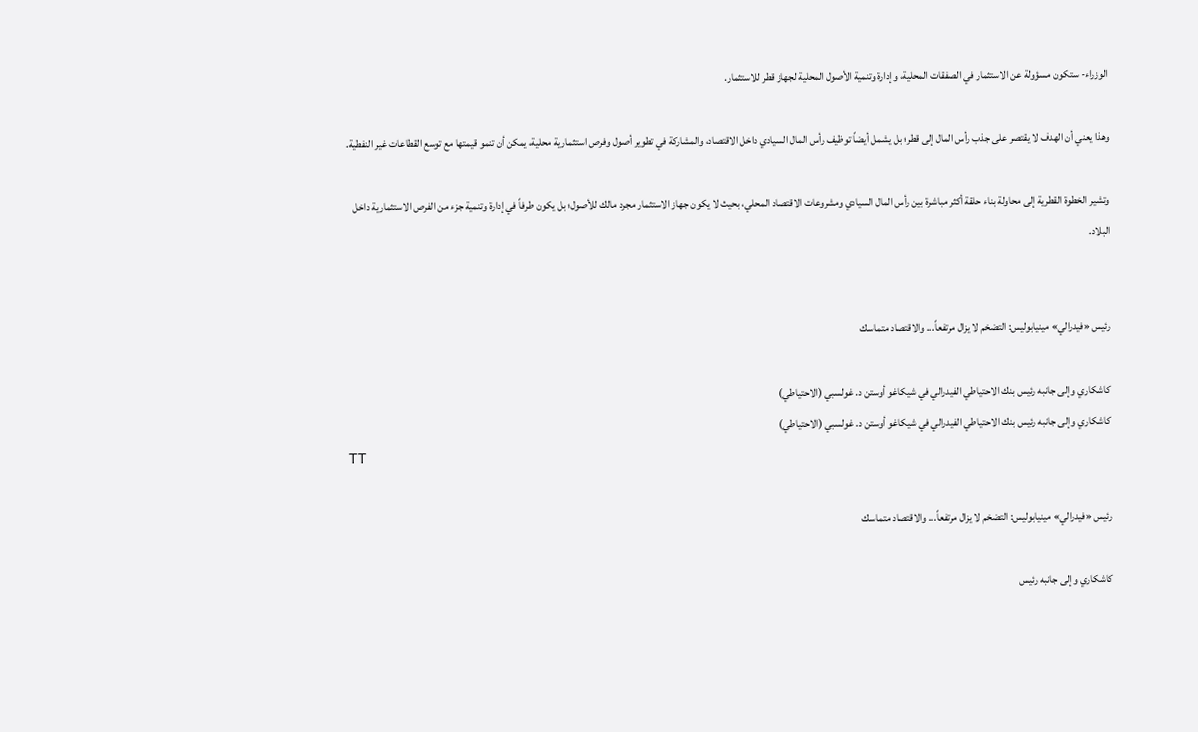الوزراء- ستكون مسؤولة عن الاستثمار في الصفقات المحلية، وإدارة وتنمية الأصول المحلية لجهاز قطر للاستثمار.

وهذا يعني أن الهدف لا يقتصر على جذب رأس المال إلى قطر؛ بل يشمل أيضاً توظيف رأس المال السيادي داخل الاقتصاد، والمشاركة في تطوير أصول وفرص استثمارية محلية، يمكن أن تنمو قيمتها مع توسع القطاعات غير النفطية.

وتشير الخطوة القطرية إلى محاولة بناء حلقة أكثر مباشرة بين رأس المال السيادي ومشروعات الاقتصاد المحلي، بحيث لا يكون جهاز الاستثمار مجرد مالك للأصول؛ بل يكون طرفاً في إدارة وتنمية جزء من الفرص الاستثمارية داخل البلاد.


رئيس «فيدرالي» مينيابوليس: التضخم لا يزال مرتفعاً... والاقتصاد متماسك

كاشكاري وإلى جانبه رئيس بنك الاحتياطي الفيدرالي في شيكاغو أوستن د. غولسبي (الاحتياطي)
كاشكاري وإلى جانبه رئيس بنك الاحتياطي الفيدرالي في شيكاغو أوستن د. غولسبي (الاحتياطي)
TT

رئيس «فيدرالي» مينيابوليس: التضخم لا يزال مرتفعاً... والاقتصاد متماسك

كاشكاري وإلى جانبه رئيس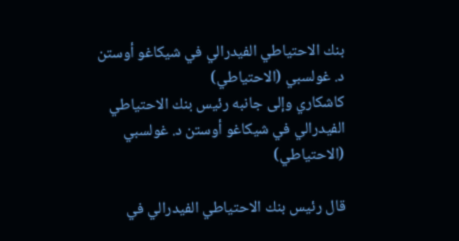بنك الاحتياطي الفيدرالي في شيكاغو أوستن د. غولسبي (الاحتياطي)
كاشكاري وإلى جانبه رئيس بنك الاحتياطي الفيدرالي في شيكاغو أوستن د. غولسبي (الاحتياطي)

قال رئيس بنك الاحتياطي الفيدرالي في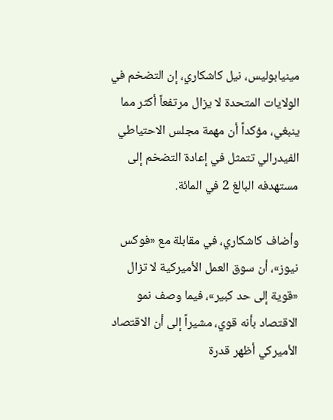مينيابوليس، نيل كاشكاري، إن التضخم في الولايات المتحدة لا يزال مرتفعاً أكثر مما ينبغي، مؤكداً أن مهمة مجلس الاحتياطي الفيدرالي تتمثل في إعادة التضخم إلى مستهدفه البالغ 2 في المائة.

وأضاف كاشكاري، في مقابلة مع «فوكس نيوز»، أن سوق العمل الأميركية لا تزال «قوية إلى حد كبير»، فيما وصف نمو الاقتصاد بأنه قوي، مشيراً إلى أن الاقتصاد الأميركي أظهر قدرة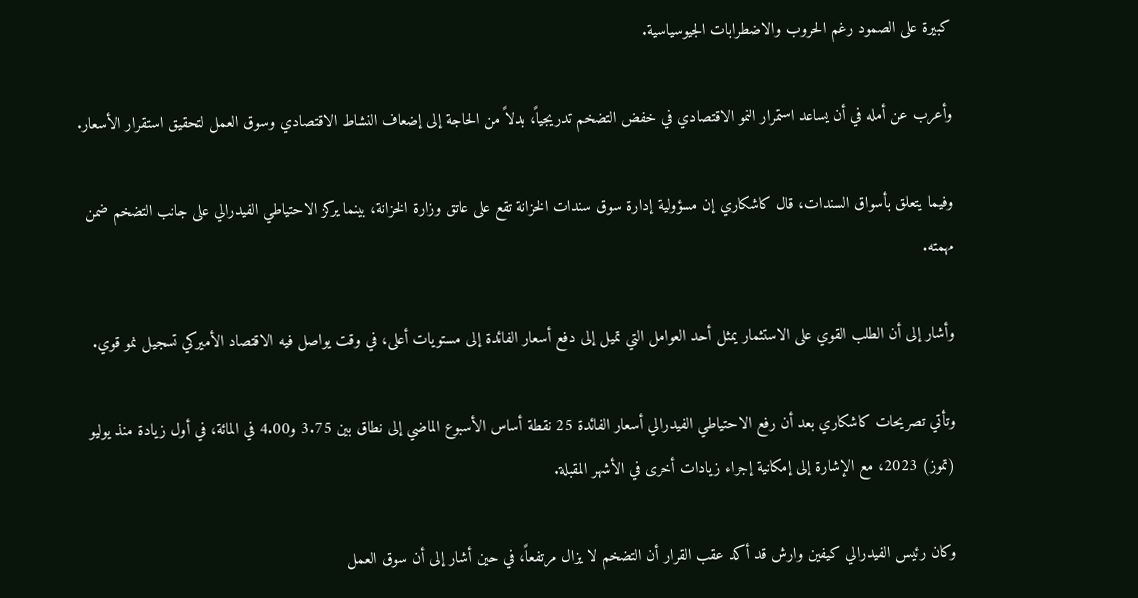كبيرة على الصمود رغم الحروب والاضطرابات الجيوسياسية.

وأعرب عن أمله في أن يساعد استمرار النمو الاقتصادي في خفض التضخم تدريجياً، بدلاً من الحاجة إلى إضعاف النشاط الاقتصادي وسوق العمل لتحقيق استقرار الأسعار.

وفيما يتعلق بأسواق السندات، قال كاشكاري إن مسؤولية إدارة سوق سندات الخزانة تقع على عاتق وزارة الخزانة، بينما يركز الاحتياطي الفيدرالي على جانب التضخم ضمن مهمته.

وأشار إلى أن الطلب القوي على الاستثمار يمثل أحد العوامل التي تميل إلى دفع أسعار الفائدة إلى مستويات أعلى، في وقت يواصل فيه الاقتصاد الأميركي تسجيل نمو قوي.

وتأتي تصريحات كاشكاري بعد أن رفع الاحتياطي الفيدرالي أسعار الفائدة 25 نقطة أساس الأسبوع الماضي إلى نطاق بين 3.75 و4.00 في المائة، في أول زيادة منذ يوليو (تموز) 2023، مع الإشارة إلى إمكانية إجراء زيادات أخرى في الأشهر المقبلة.

وكان رئيس الفيدرالي كيفين وارش قد أكد عقب القرار أن التضخم لا يزال مرتفعاً، في حين أشار إلى أن سوق العمل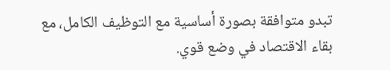تبدو متوافقة بصورة أساسية مع التوظيف الكامل، مع بقاء الاقتصاد في وضع قوي.